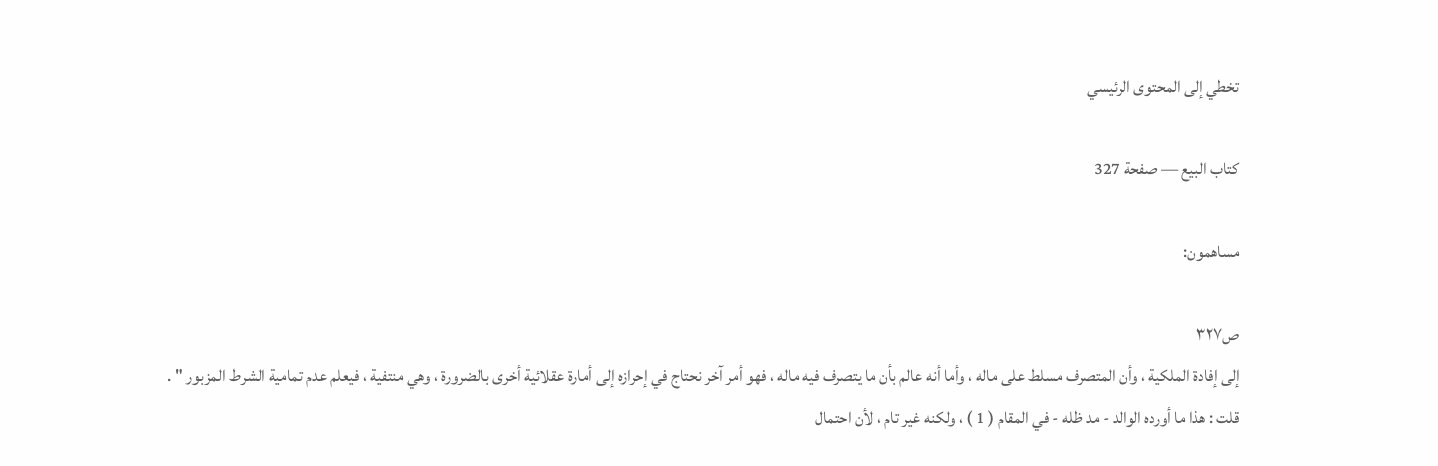تخطي إلى المحتوى الرئيسي

كتاب البيع — صفحة 327

مساهمون:

ص٣٢٧
إلى إفادة الملكية ، وأن المتصرف مسلط على ماله ، وأما أنه عالم بأن ما يتصرف فيه ماله ، فهو أمر آخر نحتاج في إحرازه إلى أمارة عقلائية أخرى بالضرورة ، وهي منتفية ، فيعلم عدم تمامية الشرط المزبور " . قلت : هذا ما أورده الوالد - مد ظله - في المقام ( 1 ) ، ولكنه غير تام ، لأن احتمال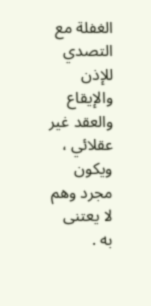الغفلة مع التصدي للإذن والإيقاع والعقد غير عقلائي ، ويكون مجرد وهم لا يعتنى به .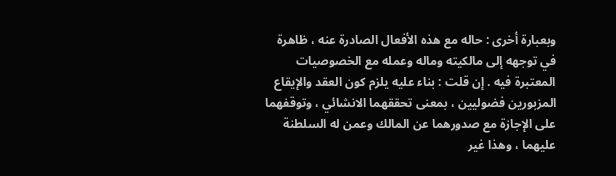وبعبارة أخرى : حاله مع هذه الأفعال الصادرة عنه ، ظاهرة في توجهه إلى مالكيته وماله وعمله مع الخصوصيات المعتبرة فيه . إن قلت : بناء عليه يلزم كون العقد والإيقاع المزبورين فضوليين ، بمعنى تحققهما الانشائي ، وتوقفهما على الإجازة مع صدورهما عن المالك وعمن له السلطنة عليهما ، وهذا غير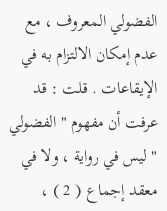الفضولي المعروف ، مع عدم إمكان الالتزام به في الإيقاعات . قلت : قد عرفت أن مفهوم " الفضولي " ليس في رواية ، ولا في معقد إجماع ( 2 ) ،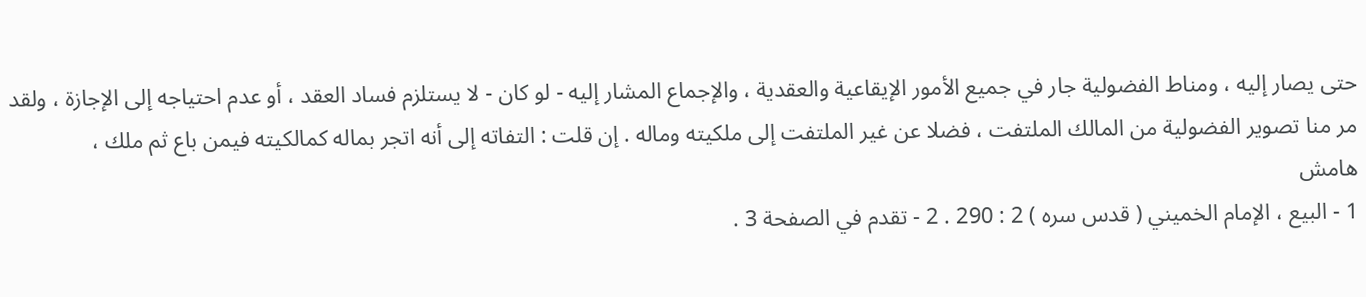حتى يصار إليه ، ومناط الفضولية جار في جميع الأمور الإيقاعية والعقدية ، والإجماع المشار إليه - لو كان - لا يستلزم فساد العقد ، أو عدم احتياجه إلى الإجازة ، ولقد مر منا تصوير الفضولية من المالك الملتفت ، فضلا عن غير الملتفت إلى ملكيته وماله . إن قلت : التفاته إلى أنه اتجر بماله كمالكيته فيمن باع ثم ملك ،
هامش
1 - البيع ، الإمام الخميني ( قدس سره ) 2 : 290 . 2 - تقدم في الصفحة 3 .